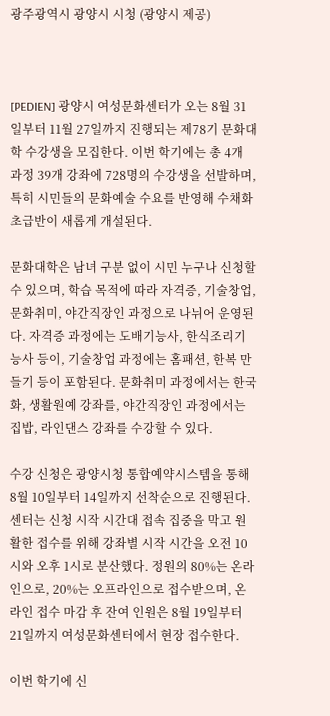광주광역시 광양시 시청 (광양시 제공)



[PEDIEN] 광양시 여성문화센터가 오는 8월 31일부터 11월 27일까지 진행되는 제78기 문화대학 수강생을 모집한다. 이번 학기에는 총 4개 과정 39개 강좌에 728명의 수강생을 선발하며, 특히 시민들의 문화예술 수요를 반영해 수채화 초급반이 새롭게 개설된다.

문화대학은 남녀 구분 없이 시민 누구나 신청할 수 있으며, 학습 목적에 따라 자격증, 기술창업, 문화취미, 야간직장인 과정으로 나뉘어 운영된다. 자격증 과정에는 도배기능사, 한식조리기능사 등이, 기술창업 과정에는 홈패션, 한복 만들기 등이 포함된다. 문화취미 과정에서는 한국화, 생활원예 강좌를, 야간직장인 과정에서는 집밥, 라인댄스 강좌를 수강할 수 있다.

수강 신청은 광양시청 통합예약시스템을 통해 8월 10일부터 14일까지 선착순으로 진행된다. 센터는 신청 시작 시간대 접속 집중을 막고 원활한 접수를 위해 강좌별 시작 시간을 오전 10시와 오후 1시로 분산했다. 정원의 80%는 온라인으로, 20%는 오프라인으로 접수받으며, 온라인 접수 마감 후 잔여 인원은 8월 19일부터 21일까지 여성문화센터에서 현장 접수한다.

이번 학기에 신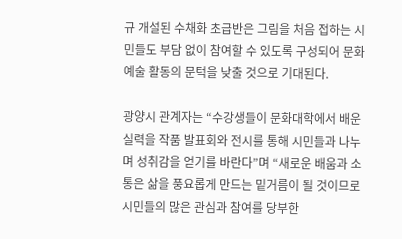규 개설된 수채화 초급반은 그림을 처음 접하는 시민들도 부담 없이 참여할 수 있도록 구성되어 문화예술 활동의 문턱을 낮출 것으로 기대된다.

광양시 관계자는 “수강생들이 문화대학에서 배운 실력을 작품 발표회와 전시를 통해 시민들과 나누며 성취감을 얻기를 바란다”며 “새로운 배움과 소통은 삶을 풍요롭게 만드는 밑거름이 될 것이므로 시민들의 많은 관심과 참여를 당부한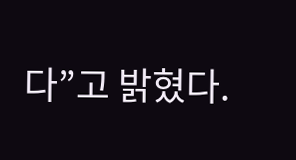다”고 밝혔다.